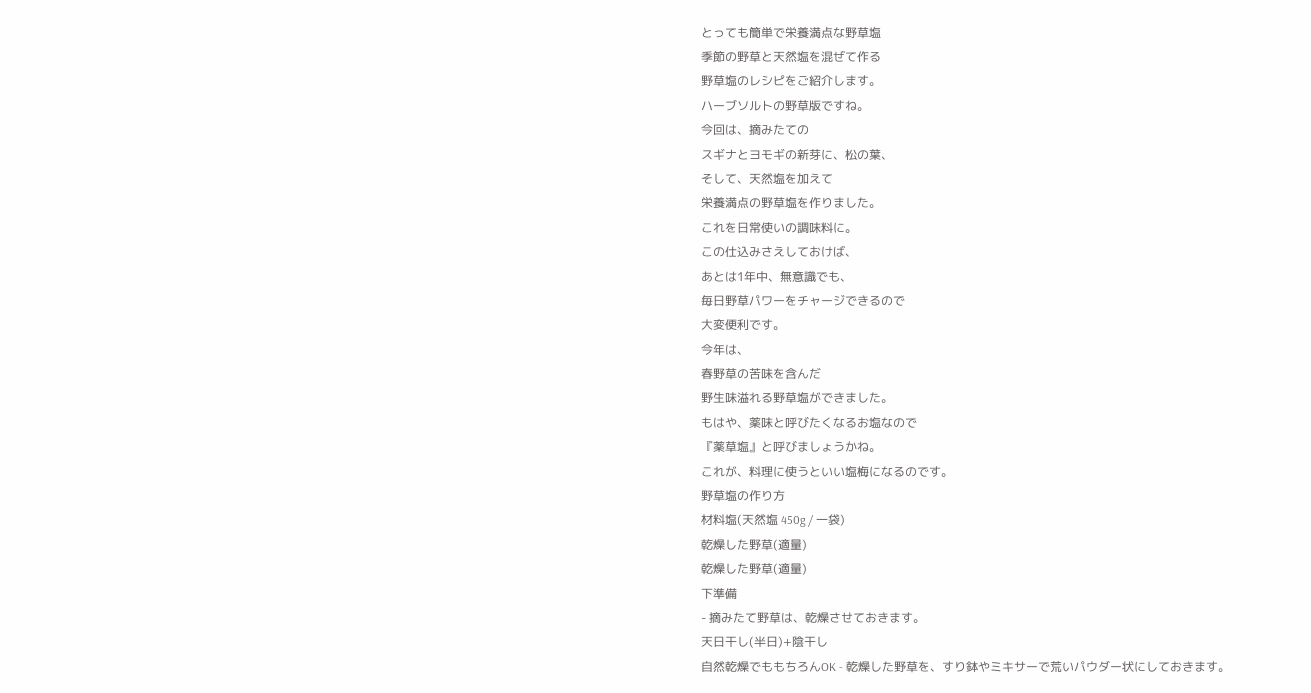とっても簡単で栄養満点な野草塩
季節の野草と天然塩を混ぜて作る
野草塩のレシピをご紹介します。
ハーブソルトの野草版ですね。
今回は、摘みたての
スギナとヨモギの新芽に、松の葉、
そして、天然塩を加えて
栄養満点の野草塩を作りました。
これを日常使いの調味料に。
この仕込みさえしておけば、
あとは1年中、無意識でも、
毎日野草パワーをチャージできるので
大変便利です。
今年は、
春野草の苦味を含んだ
野生味溢れる野草塩ができました。
もはや、薬味と呼びたくなるお塩なので
『薬草塩』と呼びましょうかね。
これが、料理に使うといい塩梅になるのです。
野草塩の作り方
材料塩(天然塩 450g / 一袋)
乾燥した野草(適量)
乾燥した野草(適量)
下準備
- 摘みたて野草は、乾燥させておきます。
天日干し(半日)+陰干し
自然乾燥でももちろんOK - 乾燥した野草を、すり鉢やミキサーで荒いパウダー状にしておきます。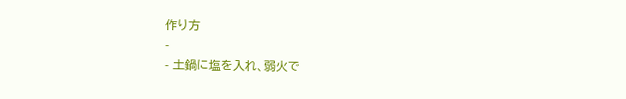作り方
-
- 土鍋に塩を入れ、弱火で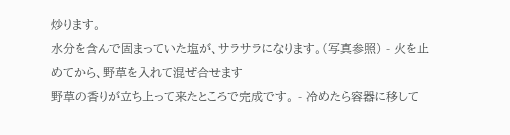炒ります。
水分を含んで固まっていた塩が、サラサラになります。(写真参照) - 火を止めてから、野草を入れて混ぜ合せます
野草の香りが立ち上って来たところで完成です。 - 冷めたら容器に移して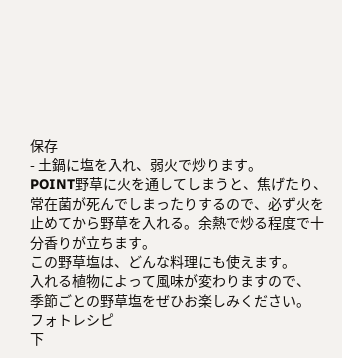保存
- 土鍋に塩を入れ、弱火で炒ります。
POINT野草に火を通してしまうと、焦げたり、常在菌が死んでしまったりするので、必ず火を止めてから野草を入れる。余熱で炒る程度で十分香りが立ちます。
この野草塩は、どんな料理にも使えます。
入れる植物によって風味が変わりますので、
季節ごとの野草塩をぜひお楽しみください。
フォトレシピ
下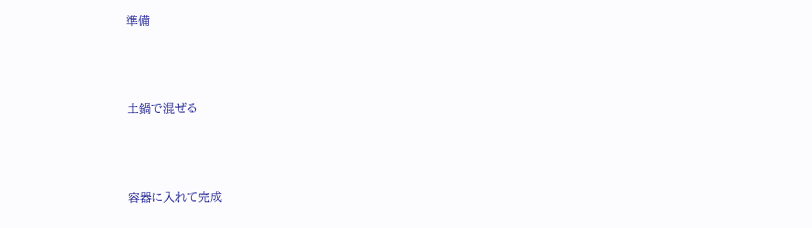準備



土鍋で混ぜる



容器に入れて完成